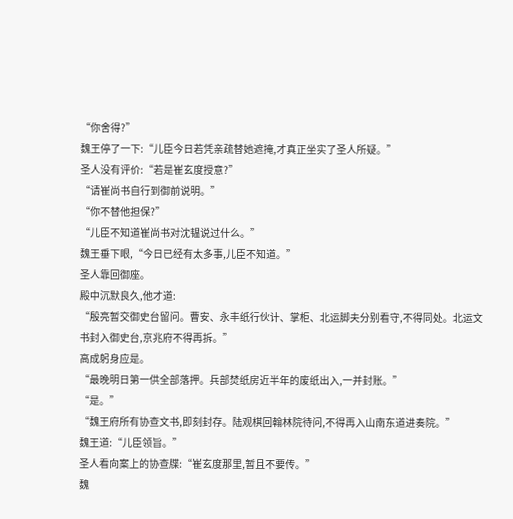“你舍得?”
魏王停了一下:“儿臣今日若凭亲疏替她遮掩,才真正坐实了圣人所疑。”
圣人没有评价:“若是崔玄度授意?”
“请崔尚书自行到御前说明。”
“你不替他担保?”
“儿臣不知道崔尚书对沈韫说过什么。”
魏王垂下眼,“今日已经有太多事,儿臣不知道。”
圣人靠回御座。
殿中沉默良久,他才道:
“殷亮暂交御史台留问。曹安、永丰纸行伙计、掌柜、北运脚夫分别看守,不得同处。北运文书封入御史台,京兆府不得再拆。”
高成躬身应是。
“最晚明日第一供全部落押。兵部焚纸房近半年的废纸出入,一并封账。”
“是。”
“魏王府所有协查文书,即刻封存。陆观棋回翰林院待问,不得再入山南东道进奏院。”
魏王道:“儿臣领旨。”
圣人看向案上的协查牒:“崔玄度那里,暂且不要传。”
魏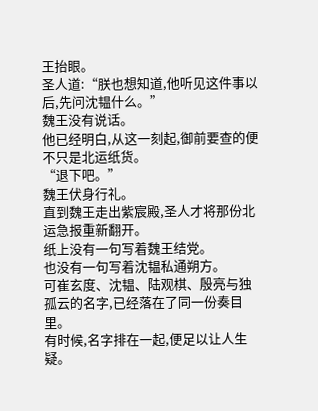王抬眼。
圣人道:“朕也想知道,他听见这件事以后,先问沈韫什么。”
魏王没有说话。
他已经明白,从这一刻起,御前要查的便不只是北运纸货。
“退下吧。”
魏王伏身行礼。
直到魏王走出紫宸殿,圣人才将那份北运急报重新翻开。
纸上没有一句写着魏王结党。
也没有一句写着沈韫私通朔方。
可崔玄度、沈韫、陆观棋、殷亮与独孤云的名字,已经落在了同一份奏目里。
有时候,名字排在一起,便足以让人生疑。